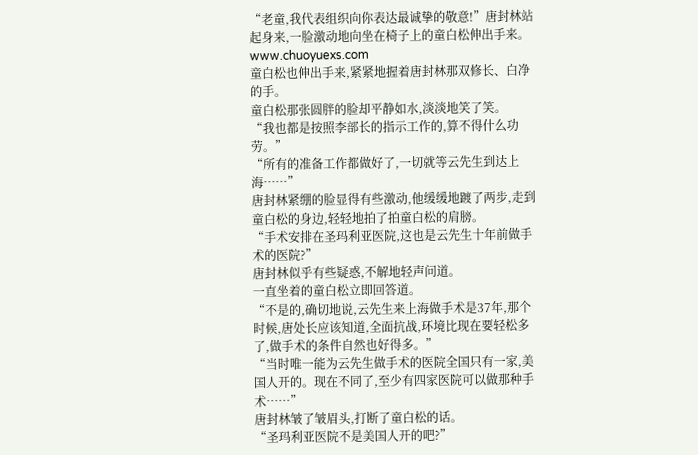“老童,我代表组织向你表达最诚挚的敬意!”唐封林站起身来,一脸激动地向坐在椅子上的童白松伸出手来。www.chuoyuexs.com
童白松也伸出手来,紧紧地握着唐封林那双修长、白净的手。
童白松那张圆胖的脸却平静如水,淡淡地笑了笑。
“我也都是按照李部长的指示工作的,算不得什么功劳。”
“所有的准备工作都做好了,一切就等云先生到达上海……”
唐封林紧绷的脸显得有些激动,他缓缓地踱了两步,走到童白松的身边,轻轻地拍了拍童白松的肩膀。
“手术安排在圣玛利亚医院,这也是云先生十年前做手术的医院?”
唐封林似乎有些疑惑,不解地轻声问道。
一直坐着的童白松立即回答道。
“不是的,确切地说,云先生来上海做手术是37年,那个时候,唐处长应该知道,全面抗战,环境比现在要轻松多了,做手术的条件自然也好得多。”
“当时唯一能为云先生做手术的医院全国只有一家,美国人开的。现在不同了,至少有四家医院可以做那种手术……”
唐封林皱了皱眉头,打断了童白松的话。
“圣玛利亚医院不是美国人开的吧?”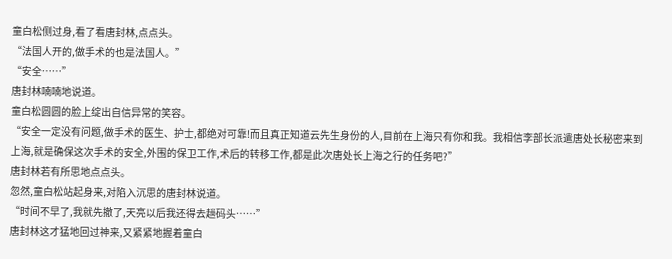童白松侧过身,看了看唐封林,点点头。
“法国人开的,做手术的也是法国人。”
“安全……”
唐封林喃喃地说道。
童白松圆圆的脸上绽出自信异常的笑容。
“安全一定没有问题,做手术的医生、护士,都绝对可靠!而且真正知道云先生身份的人,目前在上海只有你和我。我相信李部长派遣唐处长秘密来到上海,就是确保这次手术的安全,外围的保卫工作,术后的转移工作,都是此次唐处长上海之行的任务吧?”
唐封林若有所思地点点头。
忽然,童白松站起身来,对陷入沉思的唐封林说道。
“时间不早了,我就先撤了,天亮以后我还得去趟码头……”
唐封林这才猛地回过神来,又紧紧地握着童白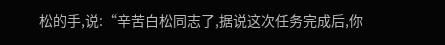松的手,说:“辛苦白松同志了,据说这次任务完成后,你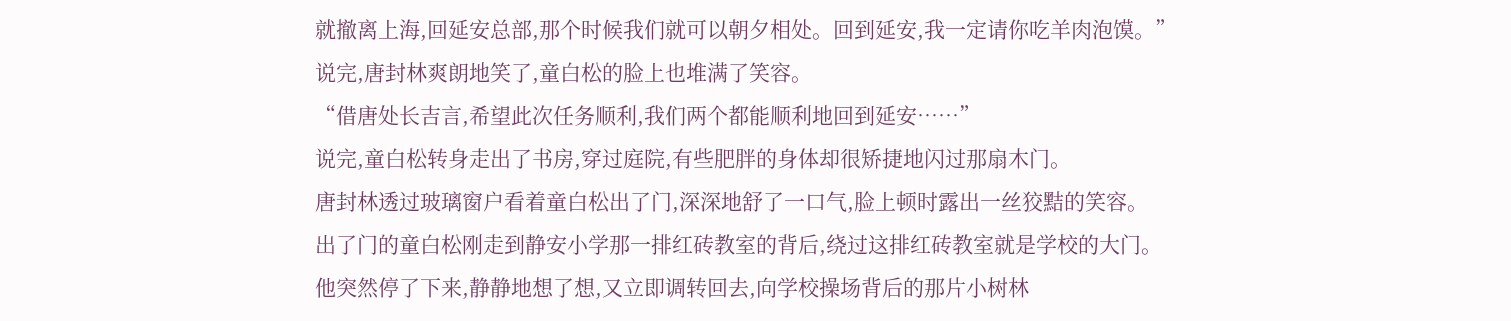就撤离上海,回延安总部,那个时候我们就可以朝夕相处。回到延安,我一定请你吃羊肉泡馍。”
说完,唐封林爽朗地笑了,童白松的脸上也堆满了笑容。
“借唐处长吉言,希望此次任务顺利,我们两个都能顺利地回到延安……”
说完,童白松转身走出了书房,穿过庭院,有些肥胖的身体却很矫捷地闪过那扇木门。
唐封林透过玻璃窗户看着童白松出了门,深深地舒了一口气,脸上顿时露出一丝狡黠的笑容。
出了门的童白松刚走到静安小学那一排红砖教室的背后,绕过这排红砖教室就是学校的大门。
他突然停了下来,静静地想了想,又立即调转回去,向学校操场背后的那片小树林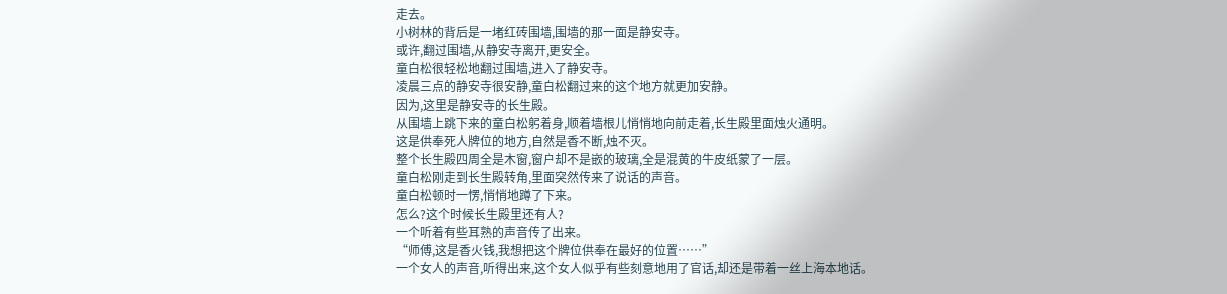走去。
小树林的背后是一堵红砖围墙,围墙的那一面是静安寺。
或许,翻过围墙,从静安寺离开,更安全。
童白松很轻松地翻过围墙,进入了静安寺。
凌晨三点的静安寺很安静,童白松翻过来的这个地方就更加安静。
因为,这里是静安寺的长生殿。
从围墙上跳下来的童白松躬着身,顺着墙根儿悄悄地向前走着,长生殿里面烛火通明。
这是供奉死人牌位的地方,自然是香不断,烛不灭。
整个长生殿四周全是木窗,窗户却不是嵌的玻璃,全是混黄的牛皮纸蒙了一层。
童白松刚走到长生殿转角,里面突然传来了说话的声音。
童白松顿时一愣,悄悄地蹲了下来。
怎么?这个时候长生殿里还有人?
一个听着有些耳熟的声音传了出来。
“师傅,这是香火钱,我想把这个牌位供奉在最好的位置……”
一个女人的声音,听得出来,这个女人似乎有些刻意地用了官话,却还是带着一丝上海本地话。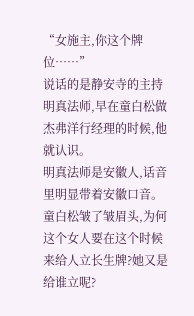“女施主,你这个牌位……”
说话的是静安寺的主持明真法师,早在童白松做杰弗洋行经理的时候,他就认识。
明真法师是安徽人,话音里明显带着安徽口音。
童白松皱了皱眉头,为何这个女人要在这个时候来给人立长生牌?她又是给谁立呢?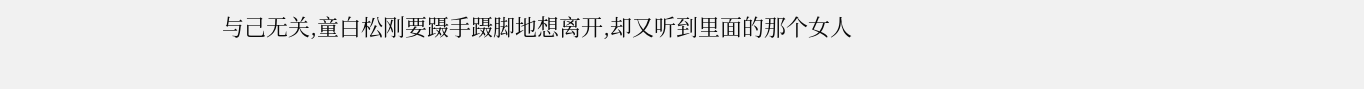与己无关,童白松刚要蹑手蹑脚地想离开,却又听到里面的那个女人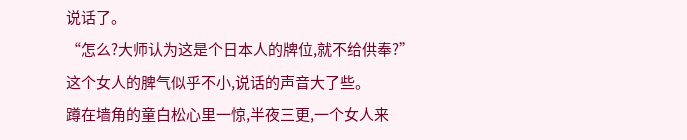说话了。
“怎么?大师认为这是个日本人的牌位,就不给供奉?”
这个女人的脾气似乎不小,说话的声音大了些。
蹲在墙角的童白松心里一惊,半夜三更,一个女人来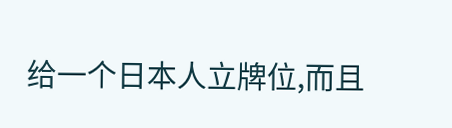给一个日本人立牌位,而且